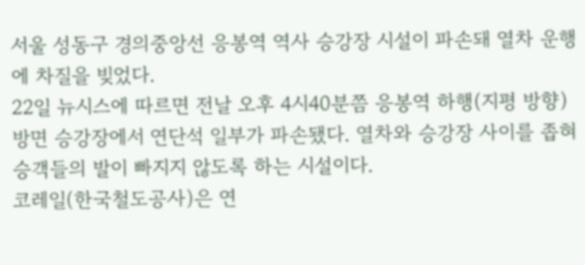서울 성동구 경의중앙선 응봉역 역사 승강장 시설이 파손돼 열차 운행에 차질을 빚었다.
22일 뉴시스에 따르면 전날 오후 4시40분쯤 응봉역 하행(지평 방향) 방면 승강장에서 연단석 일부가 파손됐다. 열차와 승강장 사이를 좁혀 승객들의 발이 빠지지 않도록 하는 시설이다.
코레일(한국철도공사)은 연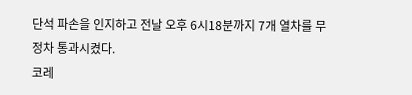단석 파손을 인지하고 전날 오후 6시18분까지 7개 열차를 무정차 통과시켰다.
코레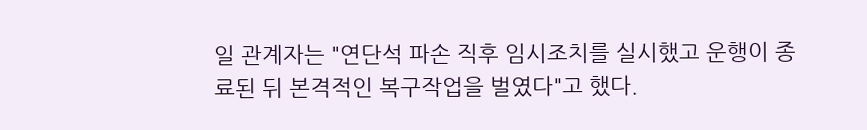일 관계자는 "연단석 파손 직후 임시조치를 실시했고 운행이 종료된 뒤 본격적인 복구작업을 벌였다"고 했다.